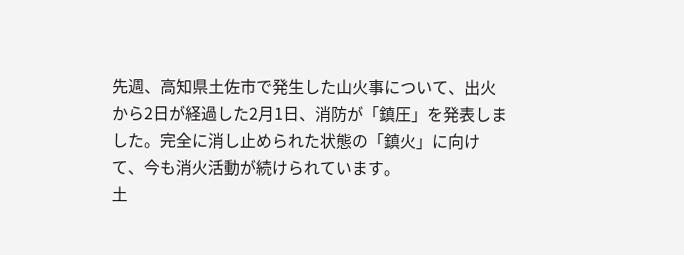先週、高知県土佐市で発生した山火事について、出火から2日が経過した2月1日、消防が「鎮圧」を発表しました。完全に消し止められた状態の「鎮火」に向けて、今も消火活動が続けられています。
土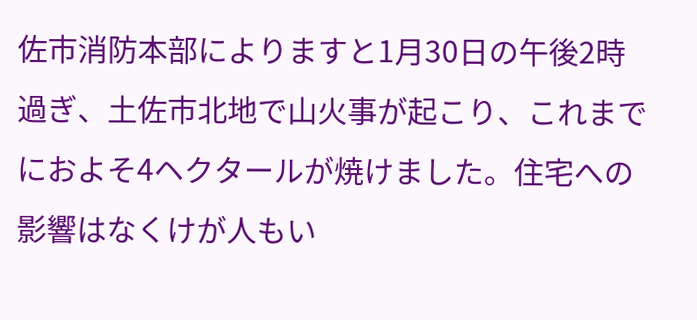佐市消防本部によりますと1月30日の午後2時過ぎ、土佐市北地で山火事が起こり、これまでにおよそ4ヘクタールが焼けました。住宅への影響はなくけが人もい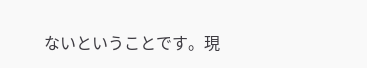ないということです。現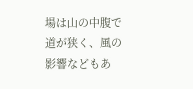場は山の中腹で道が狭く、風の影響などもあ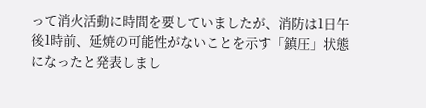って消火活動に時間を要していましたが、消防は1日午後1時前、延焼の可能性がないことを示す「鎮圧」状態になったと発表しまし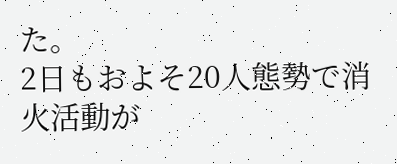た。
2日もおよそ20人態勢で消火活動が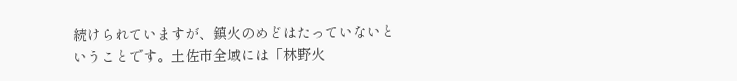続けられていますが、鎮火のめどはたっていないということです。土佐市全域には「林野火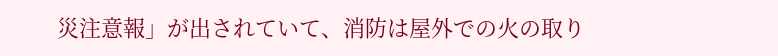災注意報」が出されていて、消防は屋外での火の取り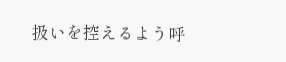扱いを控えるよう呼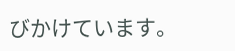びかけています。